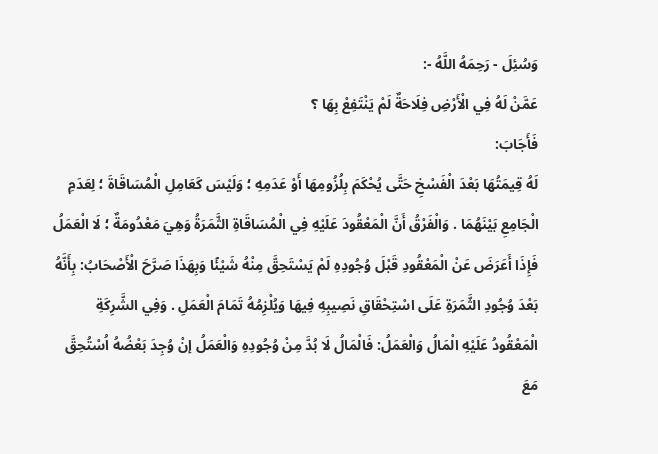وَسُئِلَ - رَحِمَهُ اللَّهُ -:
عَمَّنْ لَهُ فِي الْأَرْضِ فِلَاحَةٌ لَمْ يَنْتَفِعْ بِهَا ؟
فَأَجَابَ:
لَهُ قِيمَتُهَا بَعْدَ الْفَسْخِ حَتَّى يُحْكَمَ بِلُزُومِهَا أَوْ عَدَمِهِ ؛ وَلَيْسَ كَعَامِلِ الْمُسَاقَاةَ ؛ لِعَدَمِ الْجَامِعِ بَيْنَهُمَا . وَالْفَرْقُ أَنَّ الْمَعْقُودَ عَلَيْهِ فِي الْمُسَاقَاةِ الثَّمَرَةُ وَهِيَ مَعْدُومَةٌ ؛ لَا الْعَمَلُ فَإِذَا أَعَرَضَ عَنْ الْمَعْقُودِ قَبْلَ وُجُودِهِ لَمْ يَسْتَحِقَّ مِنْهُ شَيْئًا وَبِهَذَا صَرَّحَ الْأَصْحَابُ: بِأَنَّهُ بَعْدَ وُجُودِ الثَّمَرَةِ عَلَى اسْتِحْقَاقِ نَصِيبِهِ فِيهَا وَيُلْزِمُهُ تَمَامَ الْعَمَلِ . وَفِي الشَّرِكَةِ الْمَعْقُودُ عَلَيْهِ الْمَالُ وَالْعَمَلُ: فَالْمَالُ لَا بُدَّ مِنْ وُجُودِهِ وَالْعَمَلُ إنْ وُجِدَ بَعْضُهُ اُسْتُحِقَّ مَعَ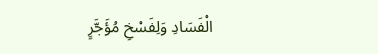الْفَسَادِ وَلِفَسْخِ مُؤَجَّرٍ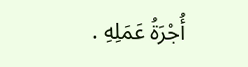أُجْرَةُ عَمَلِهِ .